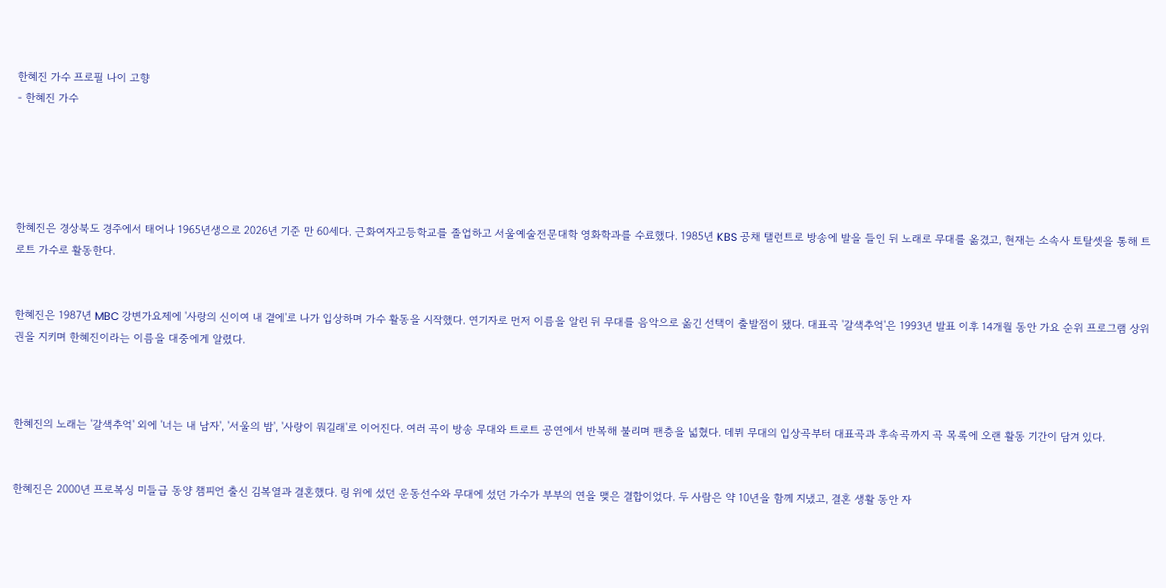한혜진 가수 프로필 나이 고향
- 한혜진 가수





한혜진은 경상북도 경주에서 태어나 1965년생으로 2026년 기준 만 60세다. 근화여자고등학교를 졸업하고 서울예술전문대학 영화학과를 수료했다. 1985년 KBS 공채 탤런트로 방송에 발을 들인 뒤 노래로 무대를 옮겼고, 현재는 소속사 토탈셋을 통해 트로트 가수로 활동한다.


한혜진은 1987년 MBC 강변가요제에 '사랑의 신이여 내 곁에'로 나가 입상하며 가수 활동을 시작했다. 연기자로 먼저 이름을 알린 뒤 무대를 음악으로 옮긴 선택이 출발점이 됐다. 대표곡 '갈색추억'은 1993년 발표 이후 14개월 동안 가요 순위 프로그램 상위권을 지키며 한혜진이라는 이름을 대중에게 알렸다.



한혜진의 노래는 '갈색추억' 외에 '너는 내 남자', '서울의 밤', '사랑이 뭐길래'로 이어진다. 여러 곡이 방송 무대와 트로트 공연에서 반복해 불리며 팬층을 넓혔다. 데뷔 무대의 입상곡부터 대표곡과 후속곡까지 곡 목록에 오랜 활동 기간이 담겨 있다.


한혜진은 2000년 프로복싱 미들급 동양 챔피언 출신 김복열과 결혼했다. 링 위에 섰던 운동선수와 무대에 섰던 가수가 부부의 연을 맺은 결합이었다. 두 사람은 약 10년을 함께 지냈고, 결혼 생활 동안 자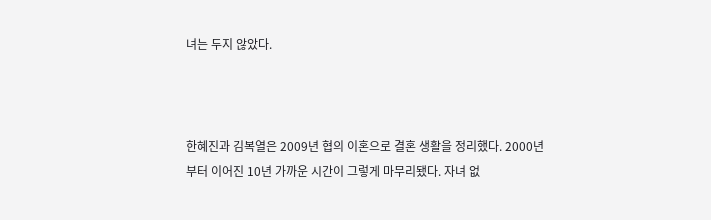녀는 두지 않았다.



한혜진과 김복열은 2009년 협의 이혼으로 결혼 생활을 정리했다. 2000년부터 이어진 10년 가까운 시간이 그렇게 마무리됐다. 자녀 없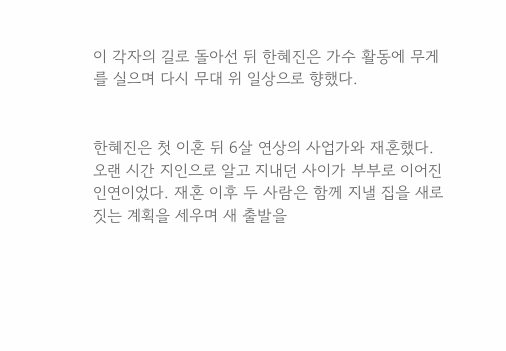이 각자의 길로 돌아선 뒤 한혜진은 가수 활동에 무게를 실으며 다시 무대 위 일상으로 향했다.


한혜진은 첫 이혼 뒤 6살 연상의 사업가와 재혼했다. 오랜 시간 지인으로 알고 지내던 사이가 부부로 이어진 인연이었다. 재혼 이후 두 사람은 함께 지낼 집을 새로 짓는 계획을 세우며 새 출발을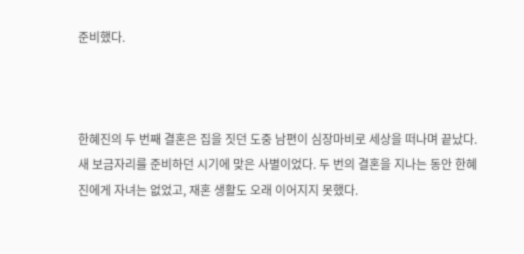준비했다.



한혜진의 두 번째 결혼은 집을 짓던 도중 남편이 심장마비로 세상을 떠나며 끝났다. 새 보금자리를 준비하던 시기에 맞은 사별이었다. 두 번의 결혼을 지나는 동안 한혜진에게 자녀는 없었고, 재혼 생활도 오래 이어지지 못했다.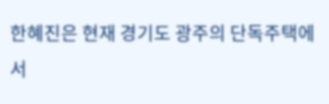한혜진은 현재 경기도 광주의 단독주택에서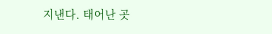지낸다. 태어난 곳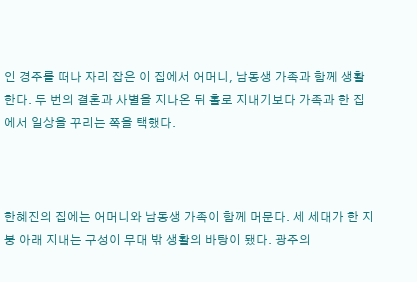인 경주를 떠나 자리 잡은 이 집에서 어머니, 남동생 가족과 함께 생활한다. 두 번의 결혼과 사별을 지나온 뒤 홀로 지내기보다 가족과 한 집에서 일상을 꾸리는 쪽을 택했다.



한혜진의 집에는 어머니와 남동생 가족이 함께 머문다. 세 세대가 한 지붕 아래 지내는 구성이 무대 밖 생활의 바탕이 됐다. 광주의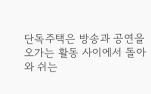단독주택은 방송과 공연을 오가는 활동 사이에서 돌아와 쉬는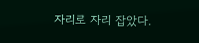자리로 자리 잡았다.